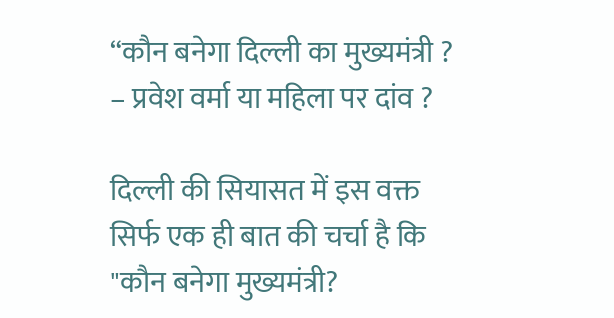“कौन बनेगा दिल्ली का मुख्यमंत्री ? – प्रवेश वर्मा या महिला पर दांव ?

दिल्ली की सियासत में इस वक्त सिर्फ एक ही बात की चर्चा है कि "कौन बनेगा मुख्यमंत्री?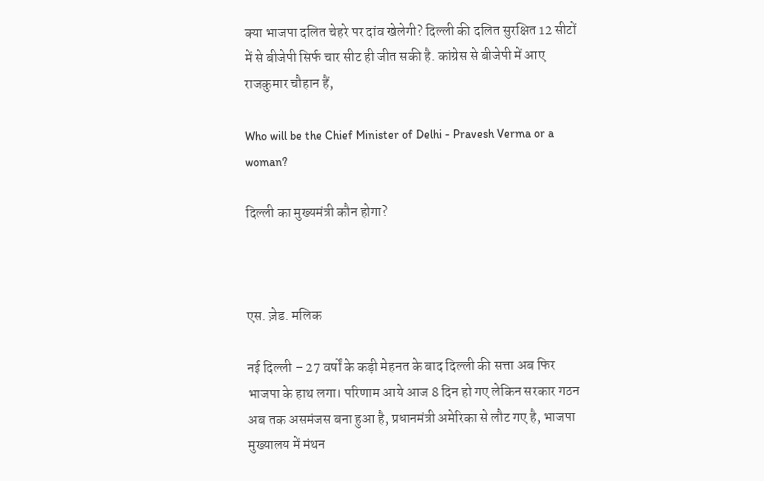क्या भाजपा दलित चेहरे पर दांव खेलेगी? दिल्ली की दलित सुरक्षित 12 सीटों में से बीजेपी सिर्फ चार सीट ही जीत सकी है. कांग्रेस से बीजेपी में आए राजकुमार चौहान हैं,

Who will be the Chief Minister of Delhi - Pravesh Verma or a woman?

दिल्ली का मुख्यमंत्री कौन होगा?



एस. ज़ेड. मलिक

नई दिल्ली – 27 वर्षों के कड़ी मेहनत के बाद दिल्ली की सत्ता अब फिर भाजपा के हाथ लगा। परिणाम आये आज 8 दिन हो गए लेकिन सरकार गठन अब तक असमंजस बना हुआ है, प्रधानमंत्री अमेरिका से लौट गए है, भाजपा मुख्यालय में मंथन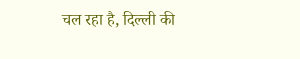चल रहा है, दिल्ली की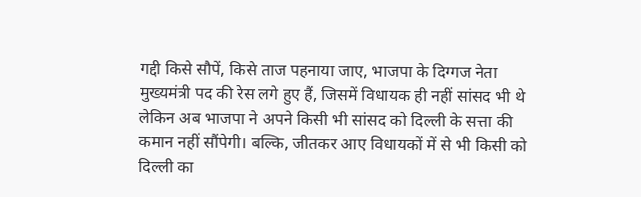गद्दी किसे सौपें, किसे ताज पहनाया जाए, भाजपा के दिग्गज नेता मुख्यमंत्री पद की रेस लगे हुए हैं, जिसमें विधायक ही नहीं सांसद भी थे लेकिन अब भाजपा ने अपने किसी भी सांसद को दिल्ली के सत्ता की कमान नहीं सौंपेगी। बल्कि, जीतकर आए विधायकों में से भी किसी को दिल्ली का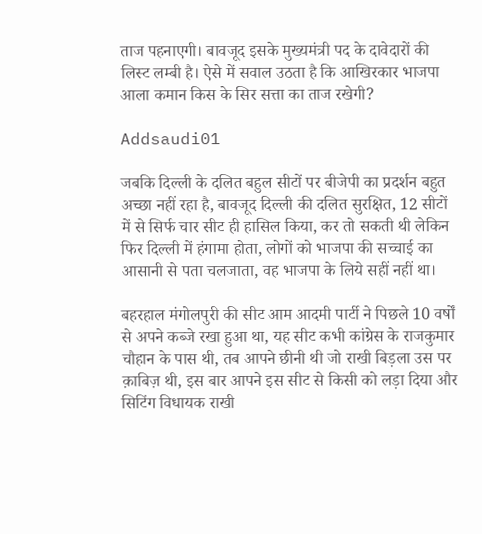ताज पहनाएगी। बावजूद इसके मुख्यमंत्री पद के दावेदारों की लिस्ट लम्बी है। ऐसे में सवाल उठता है कि आखिरकार भाजपा आला कमान किस के सिर सत्ता का ताज रखेगी?

Addsaudi01

जबकि दिल्ली के दलित बहुल सीटों पर बीजेपी का प्रदर्शन बहुत अच्छा नहीं रहा है, बावजूद दिल्ली की दलित सुरक्षित, 12 सीटों में से सिर्फ चार सीट ही हासिल किया, कर तो सकती थी लेकिन फिर दिल्ली में हंगामा होता, लोगों को भाजपा की सच्चाई का आसानी से पता चलजाता, वह भाजपा के लिये सहीं नहीं था।

बहरहाल मंगोलपुरी की सीट आम आदमी पार्टी ने पिछले 10 वर्षों से अपने कब्जे रखा हुआ था, यह सीट कभी कांग्रेस के राजकुमार चौहान के पास थी, तब आपने छीनी थी जो राखी बिड़ला उस पर क़ाबिज़ थी, इस बार आपने इस सीट से किसी को लड़ा दिया और सिटिंग विधायक राखी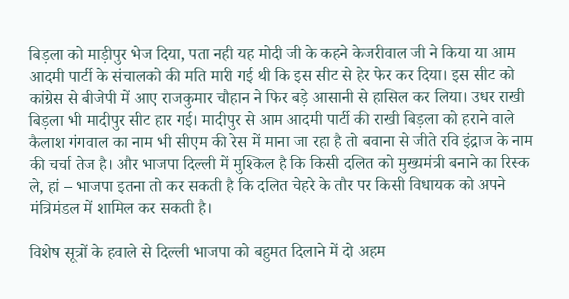बिड़ला को माड़ीपुर भेज दिया, पता नही यह मोदी जी के कहने केजरीवाल जी ने किया या आम आदमी पार्टी के संचालको की मति मारी गई थी कि इस सीट से हेर फेर कर दिया। इस सीट को कांग्रेस से बीजेपी में आए राजकुमार चौहान ने फिर बड़े आसानी से हासिल कर लिया। उधर राखी बिड़ला भी मादीपुर सीट हार गई। मादीपुर से आम आदमी पार्टी की राखी बिड़ला को हराने वाले कैलाश गंगवाल का नाम भी सीएम की रेस में माना जा रहा है तो बवाना से जीते रवि इंद्राज के नाम की चर्चा तेज है। और भाजपा दिल्ली में मुश्किल है कि किसी दलित को मुख्यमंत्री बनाने का रिस्क ले, हां – भाजपा इतना तो कर सकती है कि दलित चेहरे के तौर पर किसी विधायक को अपने मंत्रिमंडल में शामिल कर सकती है।

विशेष सूत्रों के हवाले से दिल्ली भाजपा को बहुमत दिलाने में दो अहम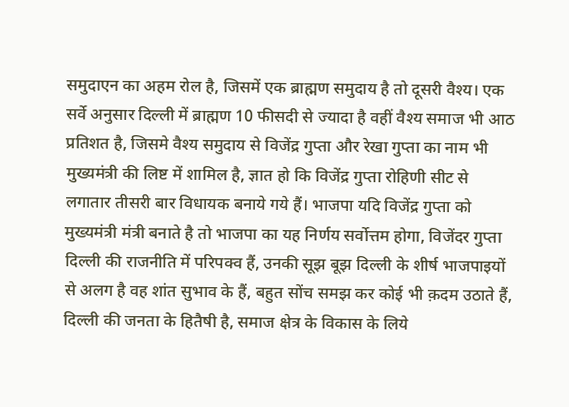समुदाएन का अहम रोल है, जिसमें एक ब्राह्मण समुदाय है तो दूसरी वैश्य। एक सर्वे अनुसार दिल्ली में ब्राह्मण 10 फीसदी से ज्यादा है वहीं वैश्य समाज भी आठ प्रतिशत है, जिसमे वैश्य समुदाय से विजेंद्र गुप्ता और रेखा गुप्ता का नाम भी मुख्यमंत्री की लिष्ट में शामिल है, ज्ञात हो कि विजेंद्र गुप्ता रोहिणी सीट से लगातार तीसरी बार विधायक बनाये गये हैं। भाजपा यदि विजेंद्र गुप्ता को मुख्यमंत्री मंत्री बनाते है तो भाजपा का यह निर्णय सर्वोत्तम होगा, विजेंदर गुप्ता दिल्ली की राजनीति में परिपक्व हैं, उनकी सूझ बूझ दिल्ली के शीर्ष भाजपाइयों से अलग है वह शांत सुभाव के हैं, बहुत सोंच समझ कर कोई भी क़दम उठाते हैं, दिल्ली की जनता के हितैषी है, समाज क्षेत्र के विकास के लिये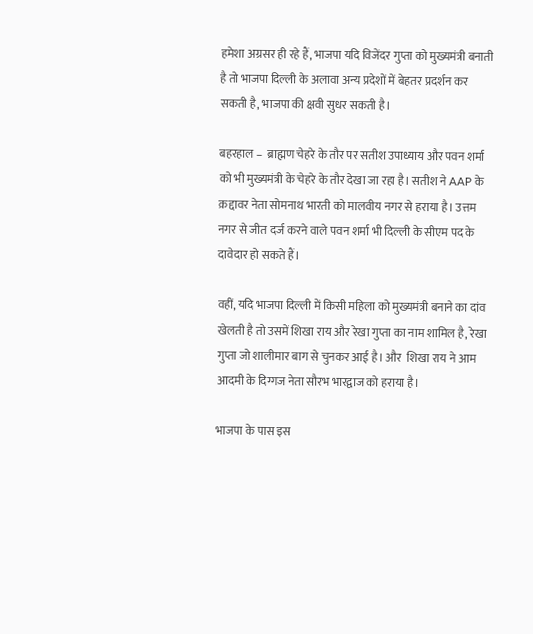हमेशा अग्रसर ही रहे हैं, भाजपा यदि विजेंदर गुप्ता को मुख्यमंत्री बनाती है तो भाजपा दिल्ली के अलावा अन्य प्रदेशों में बेहतर प्रदर्शन कर सकती है, भाजपा की क्षवी सुधर सकती है।

बहरहाल –  ब्राह्मण चेहरे के तौर पर सतीश उपाध्याय और पवन शर्मा को भी मुख्यमंत्री के चेहरे के तौर देखा जा रहा है। सतीश ने AAP के क़द्दावर नेता सोमनाथ भारती को मालवीय नगर से हराया है। उत्तम नगर से जीत दर्ज करने वाले पवन शर्मा भी दिल्ली के सीएम पद के दावेदार हो सकते हैं।

वहीं, यदि भाजपा दिल्ली में किसी महिला को मुख्यमंत्री बनाने का दांव खेलती है तो उसमें शिखा राय और रेखा गुप्ता का नाम शामिल है, रेखा गुप्ता जो शालीमार बाग से चुनकर आई है। और  शिखा राय ने आम आदमी के दिग्गज नेता सौरभ भारद्वाज को हराया है।

भाजपा के पास इस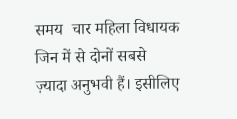समय  चार महिला विधायक जिन में से दोनों सबसे ज़्यादा अनुभवी हैं। इसीलिए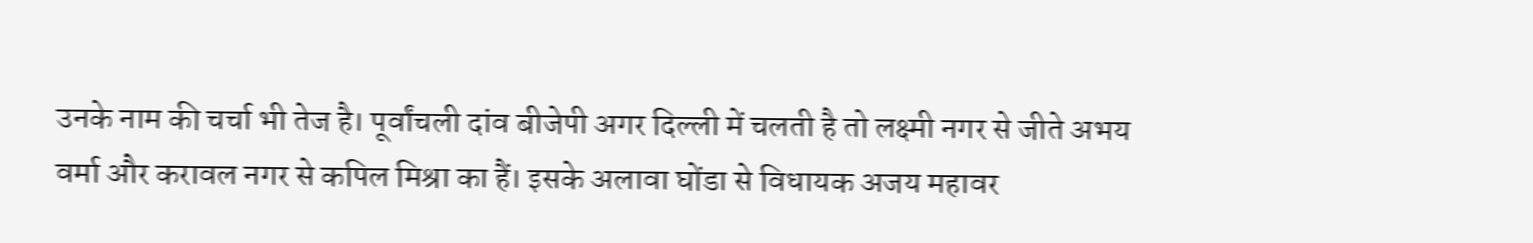उनके नाम की चर्चा भी तेज है। पूर्वांचली दांव बीजेपी अगर दिल्ली में चलती है तो लक्ष्मी नगर से जीते अभय वर्मा और करावल नगर से कपिल मिश्रा का हैं। इसके अलावा घोंडा से विधायक अजय महावर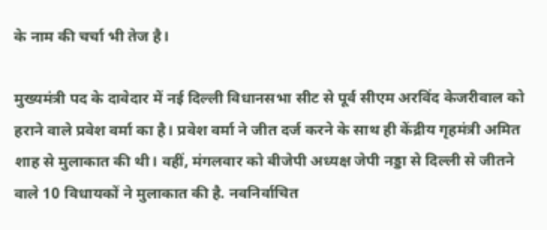के नाम की चर्चा भी तेज है।

मुख्यमंत्री पद के दावेदार में नई दिल्ली विधानसभा सीट से पूर्व सीएम अरविंद केजरीवाल को हराने वाले प्रवेश वर्मा का है। प्रवेश वर्मा ने जीत दर्ज करने के साथ ही केंद्रीय गृहमंत्री अमित शाह से मुलाकात की थी। वहीं, मंगलवार को बीजेपी अध्यक्ष जेपी नड्डा से दिल्ली से जीतने वाले 10 विधायकों ने मुलाकात की है. नवनिर्वाचित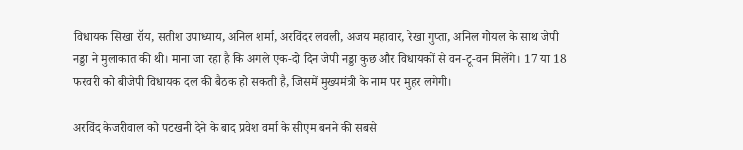विधायक सिखा रॉय, सतीश उपाध्याय, अनिल शर्मा, अरविंदर लवली, अजय महावार, रेखा गुप्ता, अनिल गोयल के साथ जेपी नड्डा ने मुलाकात की थी। माना जा रहा है कि अगले एक-दो दिन जेपी नड्डा कुछ और विधायकों से वन-टू-वन मिलेंगे। 17 या 18 फरवरी को बीजेपी विधायक दल की बैठक हो सकती है, जिसमें मुख्यमंत्री के नाम पर मुहर लगेगी।

अरविंद केजरीवाल को पटखनी देने के बाद प्रवेश वर्मा के सीएम बनने की सबसे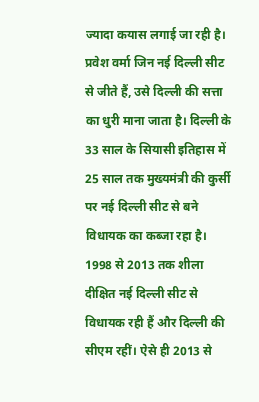ज्यादा कयास लगाई जा रही है। प्रवेश वर्मा जिन नई दिल्ली सीट से जीते हैं, उसे दिल्ली की सत्ता का धुरी माना जाता है। दिल्ली के 33 साल के सियासी इतिहास में 25 साल तक मुख्यमंत्री की कुर्सी पर नई दिल्ली सीट से बने विधायक का कब्जा रहा है। 1998 से 2013 तक शीला दीक्षित नई दिल्ली सीट से विधायक रही हैं और दिल्ली की सीएम रहीं। ऐसे ही 2013 से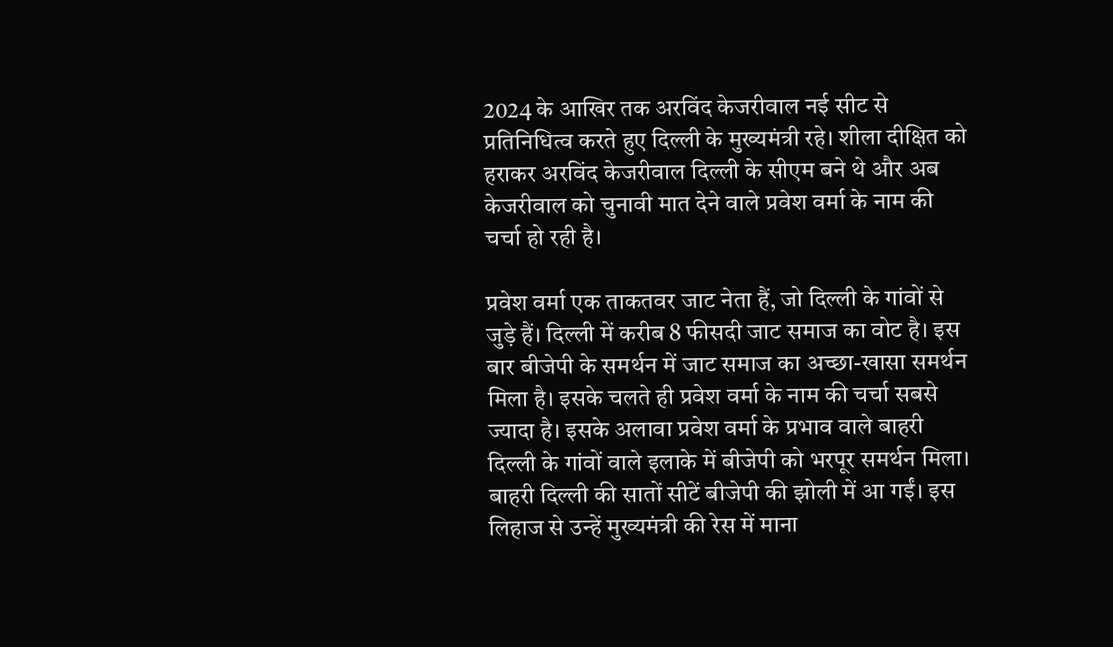2024 के आखिर तक अरविंद केजरीवाल नई सीट से प्रतिनिधित्व करते हुए दिल्ली के मुख्यमंत्री रहे। शीला दीक्षित को हराकर अरविंद केजरीवाल दिल्ली के सीएम बने थे और अब केजरीवाल को चुनावी मात देने वाले प्रवेश वर्मा के नाम की चर्चा हो रही है।

प्रवेश वर्मा एक ताकतवर जाट नेता हैं, जो दिल्ली के गांवों से जुड़े हैं। दिल्ली में करीब 8 फीसदी जाट समाज का वोट है। इस बार बीजेपी के समर्थन में जाट समाज का अच्छा-खासा समर्थन मिला है। इसके चलते ही प्रवेश वर्मा के नाम की चर्चा सबसे ज्यादा है। इसके अलावा प्रवेश वर्मा के प्रभाव वाले बाहरी दिल्ली के गांवों वाले इलाके में बीजेपी को भरपूर समर्थन मिला। बाहरी दिल्ली की सातों सीटें बीजेपी की झोली में आ गईं। इस लिहाज से उन्हें मुख्यमंत्री की रेस में माना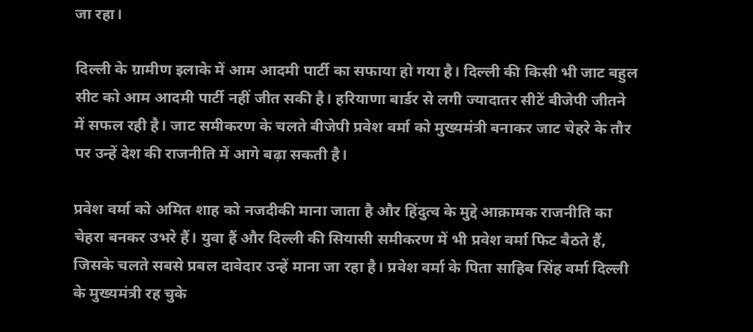जा रहा।

दिल्ली के ग्रामीण इलाके में आम आदमी पार्टी का सफाया हो गया है। दिल्ली की किसी भी जाट बहुल सीट को आम आदमी पार्टी नहीं जीत सकी है। हरियाणा बार्डर से लगी ज्यादातर सीटें बीजेपी जीतने में सफल रही है। जाट समीकरण के चलते बीजेपी प्रवेश वर्मा को मुख्यमंत्री बनाकर जाट चेहरे के तौर पर उन्हें देश की राजनीति में आगे बढ़ा सकती है।

प्रवेश वर्मा को अमित शाह को नजदीकी माना जाता है और हिंदुत्व के मुद्दे आक्रामक राजनीति का चेहरा बनकर उभरे हैं। युवा हैं और दिल्ली की सियासी समीकरण में भी प्रवेश वर्मा फिट बैठते हैं, जिसके चलते सबसे प्रबल दावेदार उन्हें माना जा रहा है। प्रवेश वर्मा के पिता साहिब सिंह वर्मा दिल्ली के मुख्यमंत्री रह चुके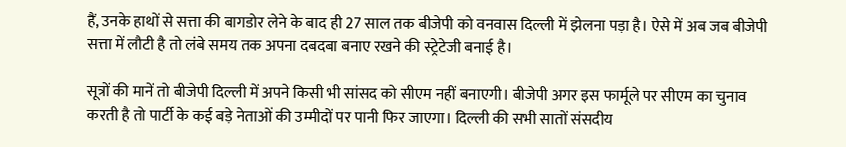हैं, उनके हाथों से सत्ता की बागडोर लेने के बाद ही 27 साल तक बीजेपी को वनवास दिल्ली में झेलना पड़ा है। ऐसे में अब जब बीजेपी सत्ता में लौटी है तो लंबे समय तक अपना दबदबा बनाए रखने की स्ट्रेटेजी बनाई है।

सूत्रों की मानें तो बीजेपी दिल्ली में अपने किसी भी सांसद को सीएम नहीं बनाएगी। बीजेपी अगर इस फार्मूले पर सीएम का चुनाव करती है तो पार्टी के कई बड़े नेताओं की उम्मीदों पर पानी फिर जाएगा। दिल्ली की सभी सातों संसदीय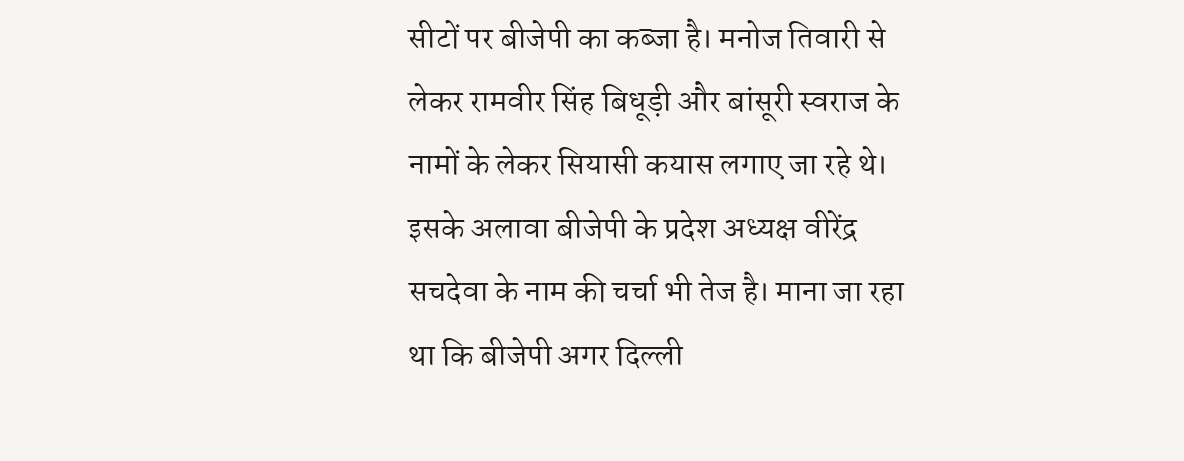सीटों पर बीजेपी का कब्जा है। मनोज तिवारी से लेकर रामवीर सिंह बिधूड़ी और बांसूरी स्वराज के नामों के लेकर सियासी कयास लगाए जा रहे थे। इसके अलावा बीजेपी के प्रदेश अध्यक्ष वीरेंद्र सचदेवा के नाम की चर्चा भी तेज है। माना जा रहा था कि बीजेपी अगर दिल्ली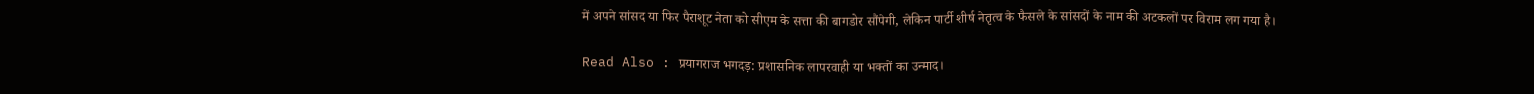में अपने सांसद या फिर पैराशूट नेता को सीएम के सत्ता की बागडोर सौंपेगी, लेकिन पार्टी शीर्ष नेतृत्व के फैसले के सांसदों के नाम की अटकलों पर विराम लग गया है।

Read Also : प्रयागराज भगदड़: प्रशासनिक लापरवाही या भक्तों का उन्माद।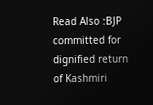Read Also :BJP committed for dignified return of Kashmiri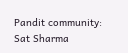Pandit community: Sat Sharma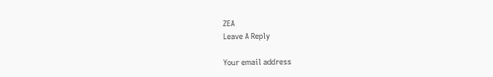ZEA
Leave A Reply

Your email address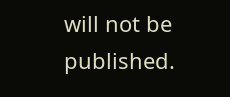will not be published.